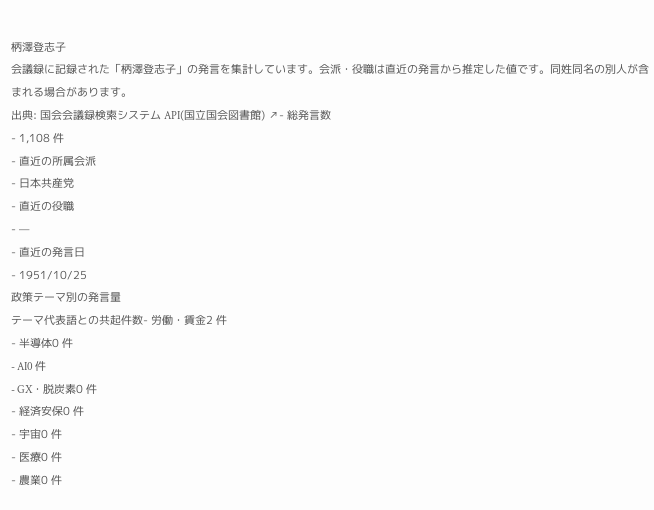柄澤登志子
会議録に記録された「柄澤登志子」の発言を集計しています。会派・役職は直近の発言から推定した値です。同姓同名の別人が含まれる場合があります。
出典: 国会会議録検索システム API(国立国会図書館) ↗- 総発言数
- 1,108 件
- 直近の所属会派
- 日本共産党
- 直近の役職
- —
- 直近の発言日
- 1951/10/25
政策テーマ別の発言量
テーマ代表語との共起件数- 労働・賃金2 件
- 半導体0 件
- AI0 件
- GX・脱炭素0 件
- 経済安保0 件
- 宇宙0 件
- 医療0 件
- 農業0 件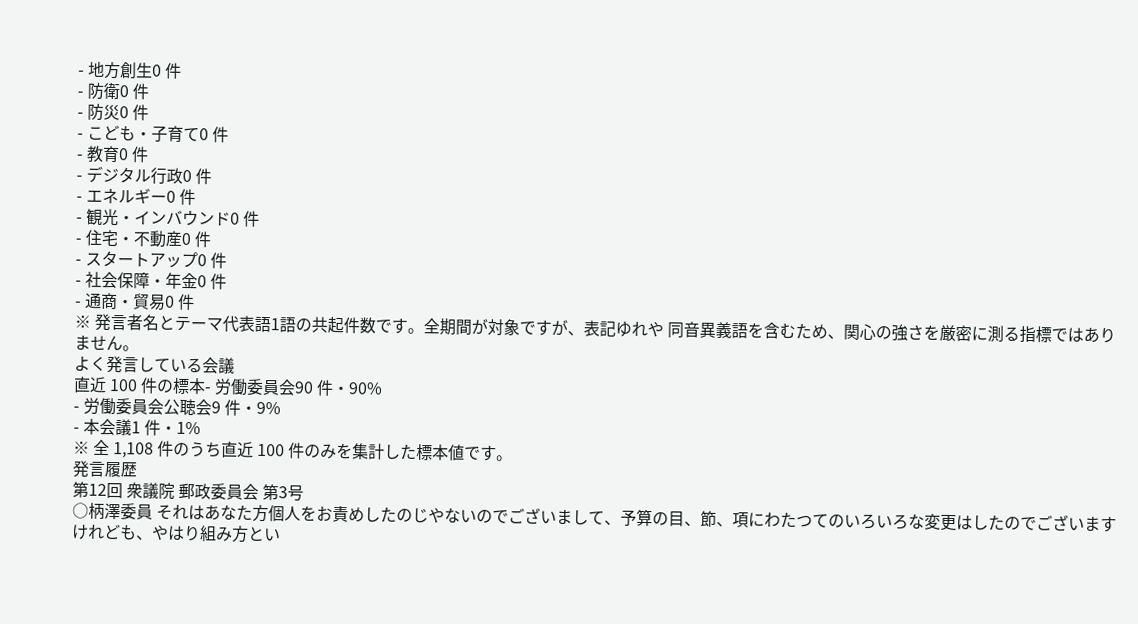- 地方創生0 件
- 防衛0 件
- 防災0 件
- こども・子育て0 件
- 教育0 件
- デジタル行政0 件
- エネルギー0 件
- 観光・インバウンド0 件
- 住宅・不動産0 件
- スタートアップ0 件
- 社会保障・年金0 件
- 通商・貿易0 件
※ 発言者名とテーマ代表語1語の共起件数です。全期間が対象ですが、表記ゆれや 同音異義語を含むため、関心の強さを厳密に測る指標ではありません。
よく発言している会議
直近 100 件の標本- 労働委員会90 件・90%
- 労働委員会公聴会9 件・9%
- 本会議1 件・1%
※ 全 1,108 件のうち直近 100 件のみを集計した標本値です。
発言履歴
第12回 衆議院 郵政委員会 第3号
○柄澤委員 それはあなた方個人をお責めしたのじやないのでございまして、予算の目、節、項にわたつてのいろいろな変更はしたのでございますけれども、やはり組み方とい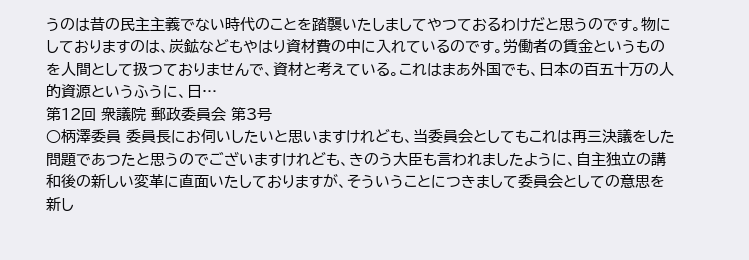うのは昔の民主主義でない時代のことを踏襲いたしましてやつておるわけだと思うのです。物にしておりますのは、炭鉱などもやはり資材費の中に入れているのです。労働者の賃金というものを人間として扱つておりませんで、資材と考えている。これはまあ外国でも、日本の百五十万の人的資源というふうに、日…
第12回 衆議院 郵政委員会 第3号
○柄澤委員 委員長にお伺いしたいと思いますけれども、当委員会としてもこれは再三決議をした問題であつたと思うのでございますけれども、きのう大臣も言われましたように、自主独立の講和後の新しい変革に直面いたしておりますが、そういうことにつきまして委員会としての意思を新し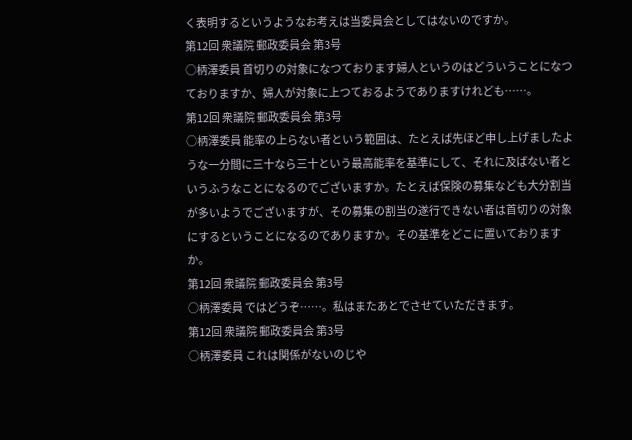く表明するというようなお考えは当委員会としてはないのですか。
第12回 衆議院 郵政委員会 第3号
○柄澤委員 首切りの対象になつております婦人というのはどういうことになつておりますか、婦人が対象に上つておるようでありますけれども……。
第12回 衆議院 郵政委員会 第3号
○柄澤委員 能率の上らない者という範囲は、たとえば先ほど申し上げましたような一分間に三十なら三十という最高能率を基準にして、それに及ばない者というふうなことになるのでございますか。たとえば保険の募集なども大分割当が多いようでございますが、その募集の割当の遂行できない者は首切りの対象にするということになるのでありますか。その基準をどこに置いておりますか。
第12回 衆議院 郵政委員会 第3号
○柄澤委員 ではどうぞ……。私はまたあとでさせていただきます。
第12回 衆議院 郵政委員会 第3号
○柄澤委員 これは関係がないのじや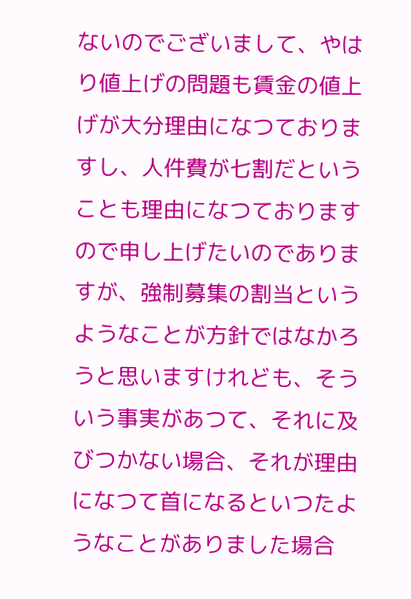ないのでございまして、やはり値上げの問題も賃金の値上げが大分理由になつておりますし、人件費が七割だということも理由になつておりますので申し上げたいのでありますが、強制募集の割当というようなことが方針ではなかろうと思いますけれども、そういう事実があつて、それに及びつかない場合、それが理由になつて首になるといつたようなことがありました場合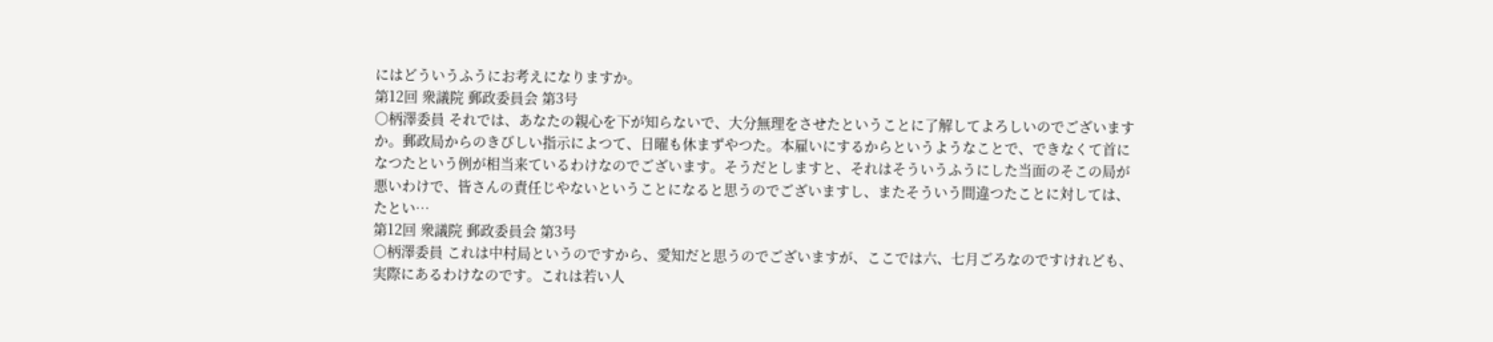にはどういうふうにお考えになりますか。
第12回 衆議院 郵政委員会 第3号
○柄澤委員 それでは、あなたの親心を下が知らないで、大分無理をさせたということに了解してよろしいのでございますか。郵政局からのきびしい指示によつて、日曜も休まずやつた。本雇いにするからというようなことで、できなくて首になつたという例が相当来ているわけなのでございます。そうだとしますと、それはそういうふうにした当面のそこの局が悪いわけで、皆さんの責任じやないということになると思うのでございますし、またそういう間違つたことに対しては、たとい…
第12回 衆議院 郵政委員会 第3号
○柄澤委員 これは中村局というのですから、愛知だと思うのでございますが、ここでは六、七月ごろなのですけれども、実際にあるわけなのです。これは若い人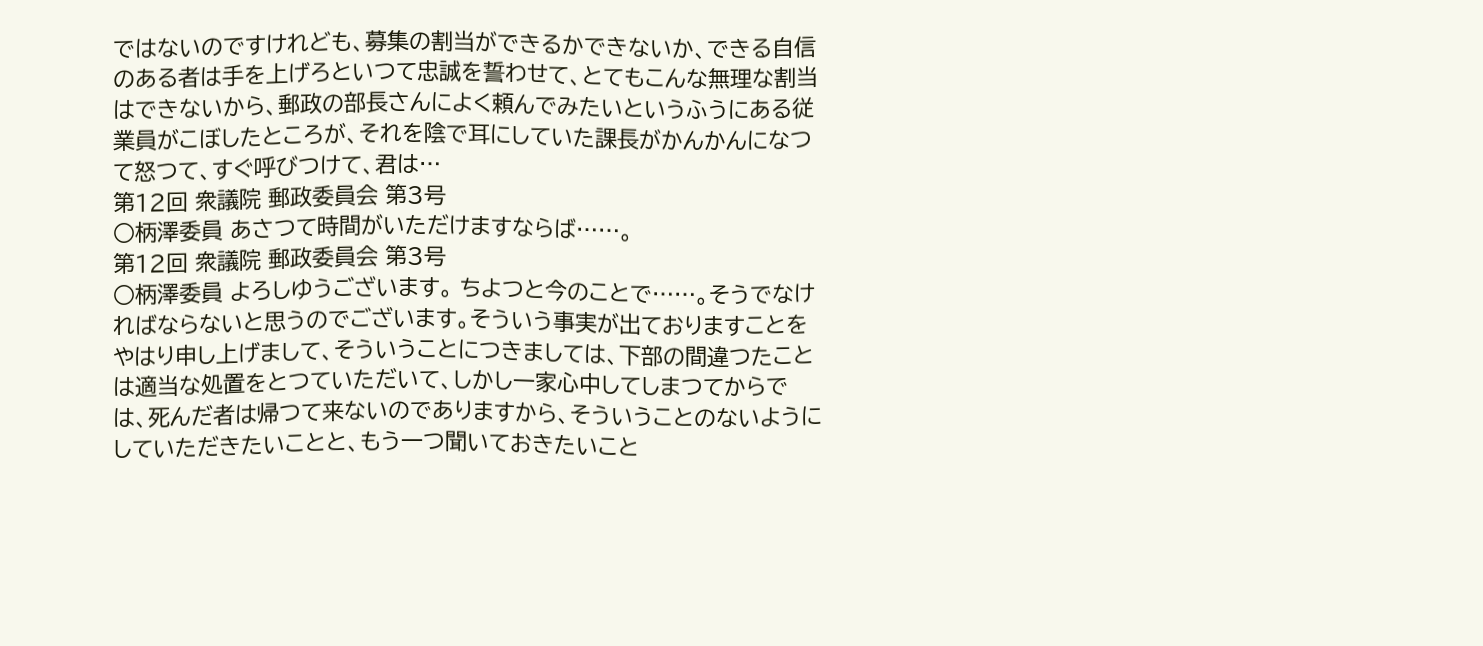ではないのですけれども、募集の割当ができるかできないか、できる自信のある者は手を上げろといつて忠誠を誓わせて、とてもこんな無理な割当はできないから、郵政の部長さんによく頼んでみたいというふうにある従業員がこぼしたところが、それを陰で耳にしていた課長がかんかんになつて怒つて、すぐ呼びつけて、君は…
第12回 衆議院 郵政委員会 第3号
○柄澤委員 あさつて時間がいただけますならば……。
第12回 衆議院 郵政委員会 第3号
○柄澤委員 よろしゆうございます。 ちよつと今のことで……。そうでなければならないと思うのでございます。そういう事実が出ておりますことをやはり申し上げまして、そういうことにつきましては、下部の間違つたことは適当な処置をとつていただいて、しかし一家心中してしまつてからでは、死んだ者は帰つて来ないのでありますから、そういうことのないようにしていただきたいことと、もう一つ聞いておきたいこと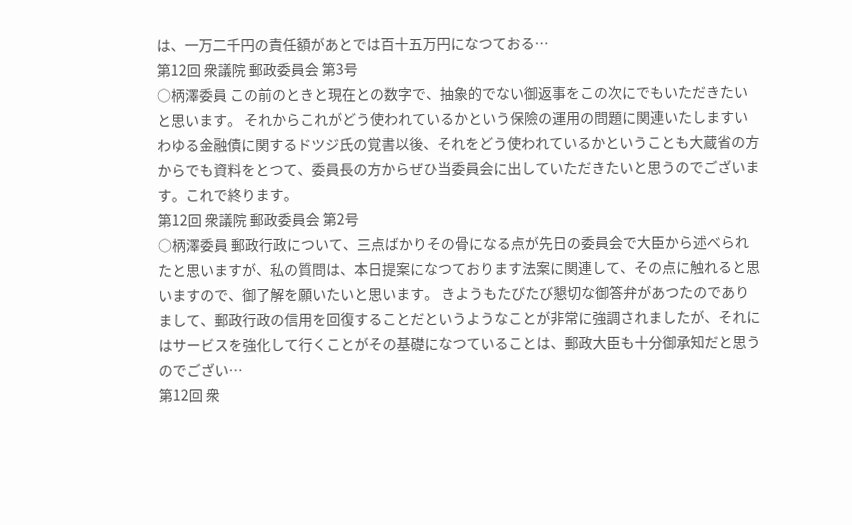は、一万二千円の責任額があとでは百十五万円になつておる…
第12回 衆議院 郵政委員会 第3号
○柄澤委員 この前のときと現在との数字で、抽象的でない御返事をこの次にでもいただきたいと思います。 それからこれがどう使われているかという保險の運用の問題に関連いたしますいわゆる金融債に関するドツジ氏の覚書以後、それをどう使われているかということも大蔵省の方からでも資料をとつて、委員長の方からぜひ当委員会に出していただきたいと思うのでございます。これで終ります。
第12回 衆議院 郵政委員会 第2号
○柄澤委員 郵政行政について、三点ばかりその骨になる点が先日の委員会で大臣から述べられたと思いますが、私の質問は、本日提案になつております法案に関連して、その点に触れると思いますので、御了解を願いたいと思います。 きようもたびたび懇切な御答弁があつたのでありまして、郵政行政の信用を回復することだというようなことが非常に強調されましたが、それにはサービスを強化して行くことがその基礎になつていることは、郵政大臣も十分御承知だと思うのでござい…
第12回 衆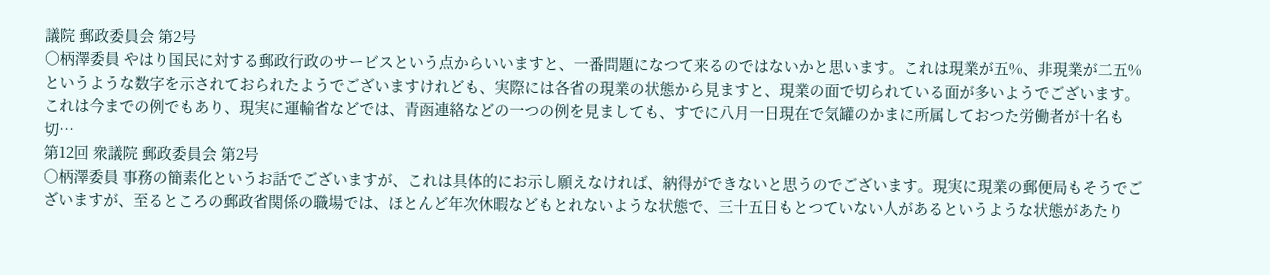議院 郵政委員会 第2号
○柄澤委員 やはり国民に対する郵政行政のサービスという点からいいますと、一番問題になつて来るのではないかと思います。これは現業が五%、非現業が二五%というような数字を示されておられたようでございますけれども、実際には各省の現業の状態から見ますと、現業の面で切られている面が多いようでございます。これは今までの例でもあり、現実に運輸省などでは、青函連絡などの一つの例を見ましても、すでに八月一日現在で気罐のかまに所属しておつた労働者が十名も切…
第12回 衆議院 郵政委員会 第2号
○柄澤委員 事務の簡素化というお話でございますが、これは具体的にお示し願えなければ、納得ができないと思うのでございます。現実に現業の郵便局もそうでございますが、至るところの郵政省関係の職場では、ほとんど年次休暇などもとれないような状態で、三十五日もとつていない人があるというような状態があたり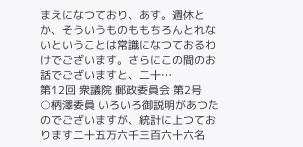まえになつており、あす。週休とか、そういうものももちろんとれないということは常識になつておるわけでございます。さらにこの間のお話でございますと、二十…
第12回 衆議院 郵政委員会 第2号
○柄澤委員 いろいろ御説明があつたのでございますが、統計に上つております二十五万六千三百六十六名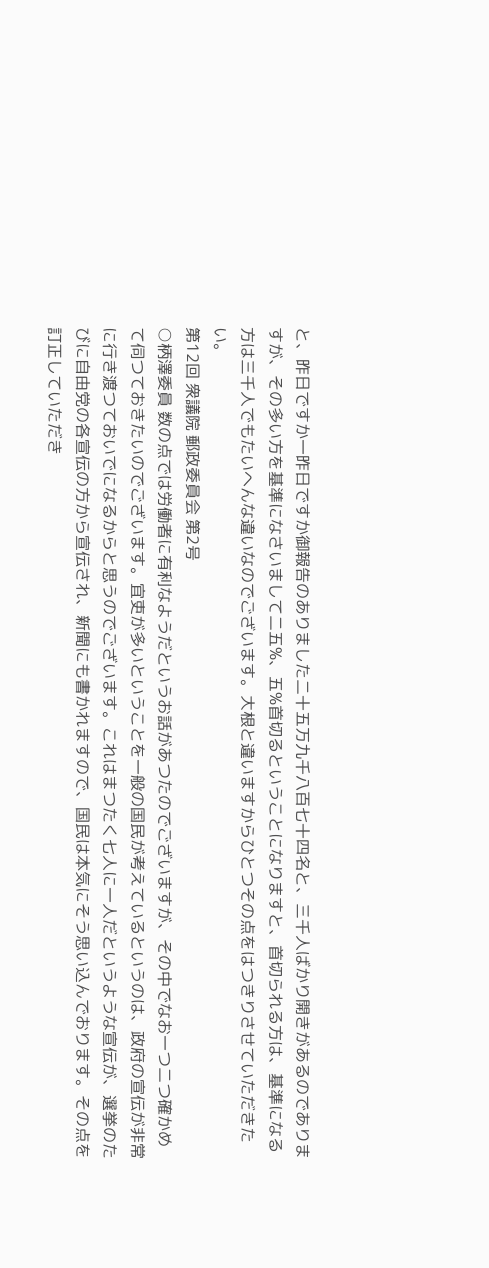と、昨日ですか一昨日ですか御報告のありました二十五万九千八百七十四名と、三千人ばかり開きがあるのでありますが、その多い方を基準になさいまして二五%、五%首切るということになりますと、首切られる方は、基準になる方は三千人でもたいへんな違いなのでございます。大根と違いますからひとつその点をはつきりさせていただきたい。
第12回 衆議院 郵政委員会 第2号
○柄澤委員 数の点では労働者に有利なようだというお話があつたのでございますが、その中でなお一つ二つ確かめて伺つておきたいのでございます。宜吏が多いということを一般の国民が考えているというのは、政府の宣伝が非常に行き渡つておいでになるからと思うのでございます。これはまつたく七人に一人だというような宣伝が、選挙のたびに自由党の各宣伝の方から宣伝され、新聞にも書かれますので、国民は本気にそう思い込んでおります。その点を訂正していただき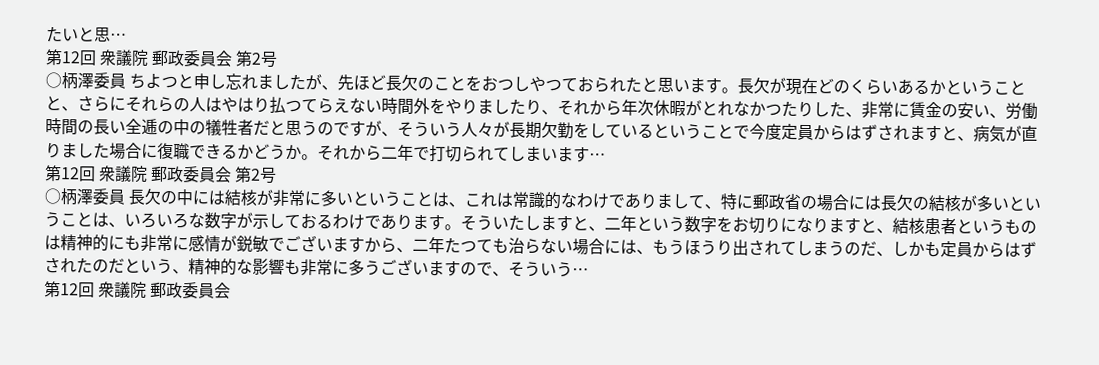たいと思…
第12回 衆議院 郵政委員会 第2号
○柄澤委員 ちよつと申し忘れましたが、先ほど長欠のことをおつしやつておられたと思います。長欠が現在どのくらいあるかということと、さらにそれらの人はやはり払つてらえない時間外をやりましたり、それから年次休暇がとれなかつたりした、非常に賃金の安い、労働時間の長い全逓の中の犠牲者だと思うのですが、そういう人々が長期欠勤をしているということで今度定員からはずされますと、病気が直りました場合に復職できるかどうか。それから二年で打切られてしまいます…
第12回 衆議院 郵政委員会 第2号
○柄澤委員 長欠の中には結核が非常に多いということは、これは常識的なわけでありまして、特に郵政省の場合には長欠の結核が多いということは、いろいろな数字が示しておるわけであります。そういたしますと、二年という数字をお切りになりますと、結核患者というものは精神的にも非常に感情が鋭敏でございますから、二年たつても治らない場合には、もうほうり出されてしまうのだ、しかも定員からはずされたのだという、精神的な影響も非常に多うございますので、そういう…
第12回 衆議院 郵政委員会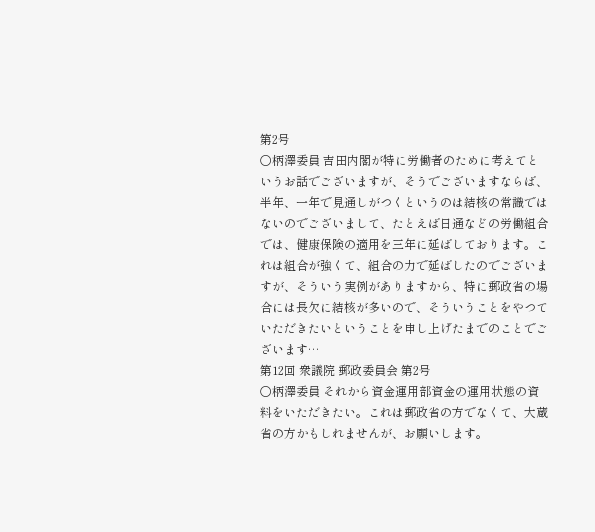第2号
○柄澤委員 吉田内閣が特に労働者のために考えてというお話でございますが、そうでございますならば、半年、一年で見通しがつくというのは結核の常識ではないのでございまして、たとえば日通などの労働組合では、健康保険の適用を三年に延ばしております。これは組合が強くて、組合の力で延ばしたのでございますが、そういう実例がありますから、特に郵政省の場合には長欠に結核が多いので、そういうことをやつていただきたいということを申し上げたまでのことでございます…
第12回 衆議院 郵政委員会 第2号
○柄澤委員 それから資金運用部資金の運用状態の資料をいただきたい。これは郵政省の方でなくて、大蔵省の方かもしれませんが、お願いします。